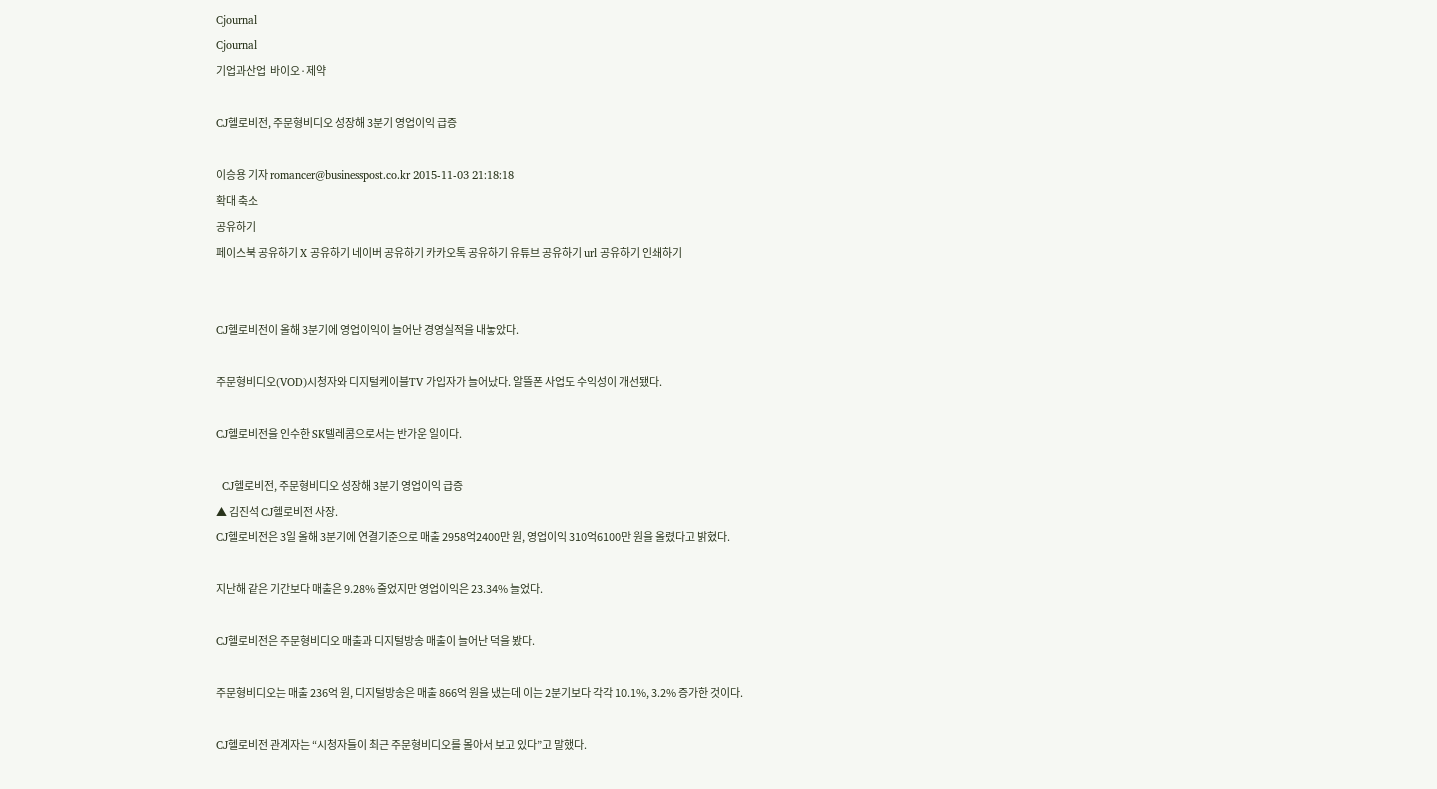Cjournal
Cjournal
기업과산업  바이오·제약

CJ헬로비전, 주문형비디오 성장해 3분기 영업이익 급증

이승용 기자 romancer@businesspost.co.kr 2015-11-03 21:18:18
확대 축소
공유하기
페이스북 공유하기 X 공유하기 네이버 공유하기 카카오톡 공유하기 유튜브 공유하기 url 공유하기 인쇄하기


CJ헬로비전이 올해 3분기에 영업이익이 늘어난 경영실적을 내놓았다.

주문형비디오(VOD)시청자와 디지털케이블TV 가입자가 늘어났다. 알뜰폰 사업도 수익성이 개선됐다.

CJ헬로비전을 인수한 SK텔레콤으로서는 반가운 일이다.

  CJ헬로비전, 주문형비디오 성장해 3분기 영업이익 급증
▲ 김진석 CJ헬로비전 사장.
CJ헬로비전은 3일 올해 3분기에 연결기준으로 매출 2958억2400만 원, 영업이익 310억6100만 원을 올렸다고 밝혔다.

지난해 같은 기간보다 매출은 9.28% 줄었지만 영업이익은 23.34% 늘었다.

CJ헬로비전은 주문형비디오 매출과 디지털방송 매출이 늘어난 덕을 봤다.

주문형비디오는 매출 236억 원, 디지털방송은 매출 866억 원을 냈는데 이는 2분기보다 각각 10.1%, 3.2% 증가한 것이다.

CJ헬로비전 관계자는 “시청자들이 최근 주문형비디오를 몰아서 보고 있다”고 말했다.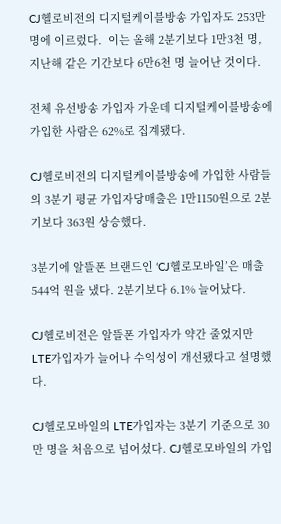CJ헬로비전의 디지털케이블방송 가입자도 253만 명에 이르렀다.  이는 올해 2분기보다 1만3천 명, 지난해 같은 기간보다 6만6천 명 늘어난 것이다.

전체 유선방송 가입자 가운데 디지털케이블방송에 가입한 사람은 62%로 집계됐다.

CJ헬로비전의 디지털케이블방송에 가입한 사람들의 3분기 평균 가입자당매출은 1만1150원으로 2분기보다 363원 상승했다.

3분기에 알뜰폰 브랜드인 ‘CJ헬로모바일’은 매출 544억 원을 냈다. 2분기보다 6.1% 늘어났다.

CJ헬로비전은 알뜰폰 가입자가 약간 줄었지만 LTE가입자가 늘어나 수익성이 개선됐다고 설명했다.

CJ헬로모바일의 LTE가입자는 3분기 기준으로 30만 명을 처음으로 넘어섰다. CJ헬로모바일의 가입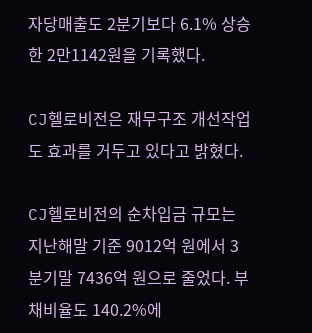자당매출도 2분기보다 6.1% 상승한 2만1142원을 기록했다.

CJ헬로비전은 재무구조 개선작업도 효과를 거두고 있다고 밝혔다.

CJ헬로비전의 순차입금 규모는 지난해말 기준 9012억 원에서 3분기말 7436억 원으로 줄었다. 부채비율도 140.2%에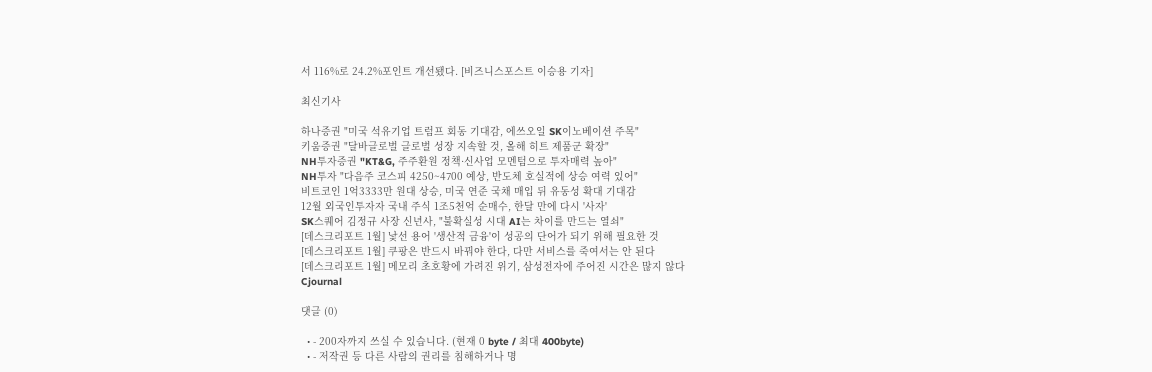서 116%로 24.2%포인트 개선됐다. [비즈니스포스트 이승용 기자]

최신기사

하나증권 "미국 석유기업 트럼프 회동 기대감, 에쓰오일 SK이노베이션 주목"
키움증권 "달바글로벌 글로벌 성장 지속할 것, 올해 히트 제품군 확장"
NH투자증권 "KT&G, 주주환원 정책·신사업 모멘텀으로 투자매력 높아"
NH투자 "다음주 코스피 4250~4700 예상, 반도체 호실적에 상승 여력 있어"
비트코인 1억3333만 원대 상승, 미국 연준 국채 매입 뒤 유동성 확대 기대감
12월 외국인투자자 국내 주식 1조5천억 순매수, 한달 만에 다시 '사자'
SK스퀘어 김정규 사장 신년사, "불확실성 시대 AI는 차이를 만드는 열쇠"
[데스크리포트 1월] 낯선 용어 '생산적 금융'이 성공의 단어가 되기 위해 필요한 것
[데스크리포트 1월] 쿠팡은 반드시 바꿔야 한다, 다만 서비스를 죽여서는 안 된다
[데스크리포트 1월] 메모리 초호황에 가려진 위기, 삼성전자에 주어진 시간은 많지 않다
Cjournal

댓글 (0)

  • - 200자까지 쓰실 수 있습니다. (현재 0 byte / 최대 400byte)
  • - 저작권 등 다른 사람의 권리를 침해하거나 명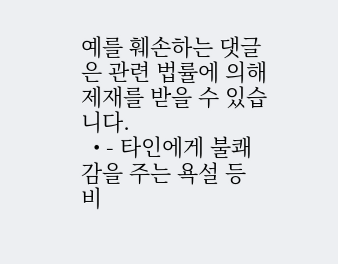예를 훼손하는 댓글은 관련 법률에 의해 제재를 받을 수 있습니다.
  • - 타인에게 불쾌감을 주는 욕설 등 비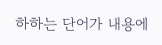하하는 단어가 내용에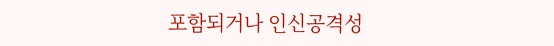포함되거나 인신공격성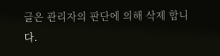글은 관리자의 판단에 의해 삭제 합니다.